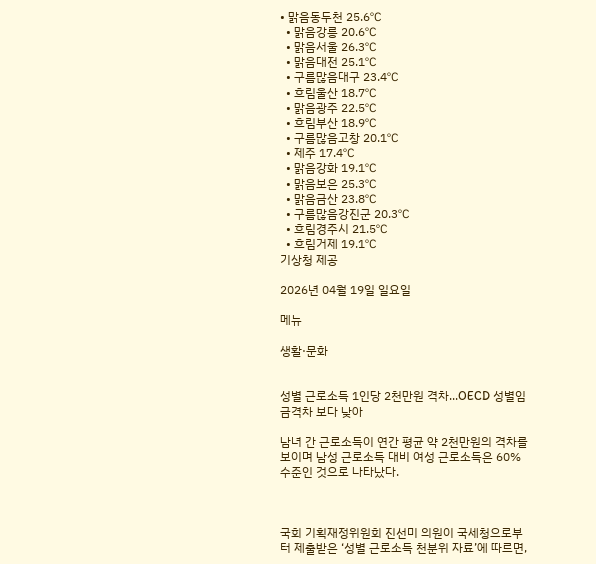• 맑음동두천 25.6℃
  • 맑음강릉 20.6℃
  • 맑음서울 26.3℃
  • 맑음대전 25.1℃
  • 구름많음대구 23.4℃
  • 흐림울산 18.7℃
  • 맑음광주 22.5℃
  • 흐림부산 18.9℃
  • 구름많음고창 20.1℃
  • 제주 17.4℃
  • 맑음강화 19.1℃
  • 맑음보은 25.3℃
  • 맑음금산 23.8℃
  • 구름많음강진군 20.3℃
  • 흐림경주시 21.5℃
  • 흐림거제 19.1℃
기상청 제공

2026년 04월 19일 일요일

메뉴

생활·문화


성별 근로소득 1인당 2천만원 격차...OECD 성별임금격차 보다 낮아

남녀 간 근로소득이 연간 평균 약 2천만원의 격차를 보이며 남성 근로소득 대비 여성 근로소득은 60% 수준인 것으로 나타났다.



국회 기획재정위원회 진선미 의원이 국세청으로부터 제출받은 ‘성별 근로소득 천분위 자료’에 따르면,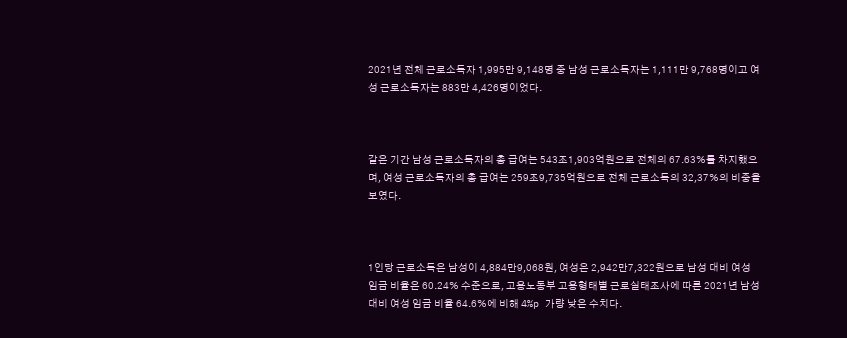2021년 전체 근로소득자 1,995만 9,148명 중 남성 근로소득자는 1,111만 9,768명이고 여성 근로소득자는 883만 4,426명이었다.



같은 기간 남성 근로소득자의 총 급여는 543조1,903억원으로 전체의 67.63%를 차지했으며, 여성 근로소득자의 총 급여는 259조9,735억원으로 전체 근로소득의 32,37%의 비중을 보였다.



1인당 근로소득은 남성이 4,884만9,068원, 여성은 2,942만7,322원으로 남성 대비 여성 임금 비율은 60.24% 수준으로, 고용노동부 고용형태별 근로실태조사에 따른 2021년 남성 대비 여성 임금 비율 64.6%에 비해 4%p 가량 낮은 수치다.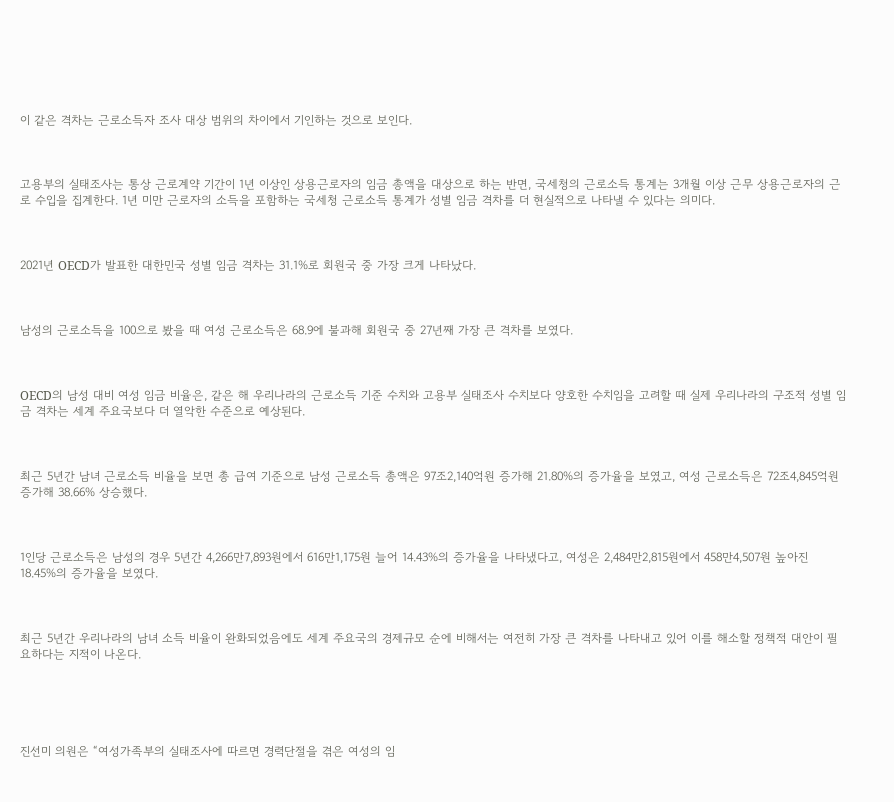이 같은 격차는 근로소득자 조사 대상 범위의 차이에서 기인하는 것으로 보인다.



고용부의 실태조사는 통상 근로계약 기간이 1년 이상인 상용근로자의 임금 총액을 대상으로 하는 반면, 국세청의 근로소득 통계는 3개월 이상 근무 상용근로자의 근로 수입을 집계한다. 1년 미만 근로자의 소득을 포함하는 국세청 근로소득 통계가 성별 임금 격차를 더 현실적으로 나타낼 수 있다는 의미다.



2021년 OECD가 발표한 대한민국 성별 임금 격차는 31.1%로 회원국 중 가장 크게 나타났다.



남성의 근로소득을 100으로 봤을 때 여성 근로소득은 68.9에 불과해 회원국 중 27년째 가장 큰 격차를 보였다.



OECD의 남성 대비 여성 임금 비율은, 같은 해 우리나라의 근로소득 기준 수치와 고용부 실태조사 수치보다 양호한 수치임을 고려할 때 실제 우리나라의 구조적 성별 임금 격차는 세계 주요국보다 더 열악한 수준으로 예상된다.



최근 5년간 남녀 근로소득 비율을 보면 총 급여 기준으로 남성 근로소득 총액은 97조2,140억원 증가해 21.80%의 증가율을 보였고, 여성 근로소득은 72조4,845억원 증가해 38.66% 상승했다.



1인당 근로소득은 남성의 경우 5년간 4,266만7,893원에서 616만1,175원 늘어 14.43%의 증가율을 나타냈다고, 여성은 2,484만2,815원에서 458만4,507원 높아진 18.45%의 증가율을 보였다.



최근 5년간 우리나라의 남녀 소득 비율이 완화되었음에도 세계 주요국의 경제규모 순에 비해서는 여전히 가장 큰 격차를 나타내고 있어 이를 해소할 정책적 대안이 필요하다는 지적이 나온다.





진선미 의원은 “여성가족부의 실태조사에 따르면 경력단절을 겪은 여성의 임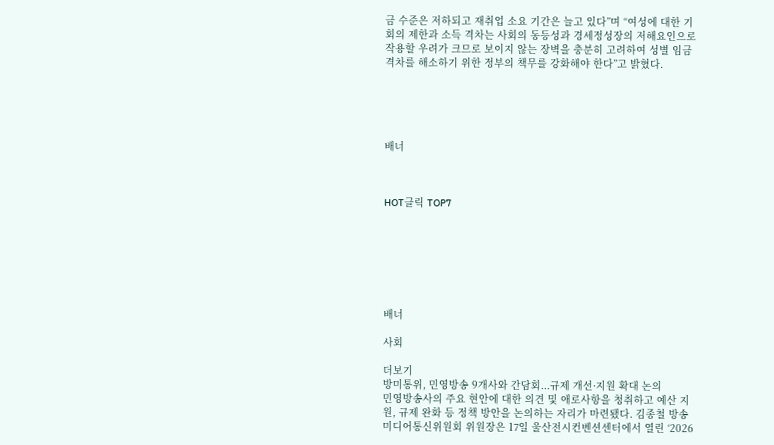금 수준은 저하되고 재취업 소요 기간은 늘고 있다”며 “여성에 대한 기회의 제한과 소득 격차는 사회의 동등성과 경세정성장의 저해요인으로 작용할 우려가 크므로 보이지 않는 장벽을 충분히 고려하여 성별 임금 격차를 해소하기 위한 정부의 책무를 강화해야 한다”고 밝혔다.





배너



HOT클릭 TOP7







배너

사회

더보기
방미통위, 민영방송 9개사와 간담회...규제 개선·지원 확대 논의
민영방송사의 주요 현안에 대한 의견 및 애로사항을 청취하고 예산 지원, 규제 완화 등 정책 방안을 논의하는 자리가 마련됐다. 김종철 방송미디어통신위원회 위원장은 17일 울산전시컨벤션센터에서 열린 ‘2026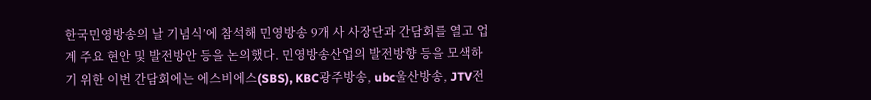한국민영방송의 날 기념식’에 참석해 민영방송 9개 사 사장단과 간담회를 열고 업계 주요 현안 및 발전방안 등을 논의했다. 민영방송산업의 발전방향 등을 모색하기 위한 이번 간담회에는 에스비에스(SBS), KBC광주방송, ubc울산방송, JTV전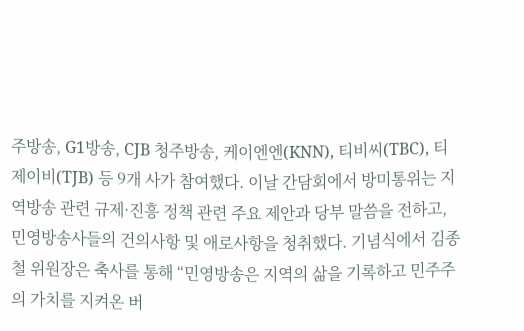주방송, G1방송, CJB 청주방송, 케이엔엔(KNN), 티비씨(TBC), 티제이비(TJB) 등 9개 사가 참여했다. 이날 간담회에서 방미통위는 지역방송 관련 규제·진흥 정책 관련 주요 제안과 당부 말씀을 전하고, 민영방송사들의 건의사항 및 애로사항을 청취했다. 기념식에서 김종철 위원장은 축사를 통해 “민영방송은 지역의 삶을 기록하고 민주주의 가치를 지켜온 버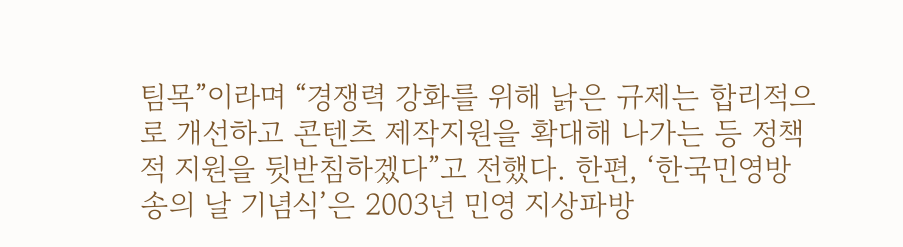팀목”이라며 “경쟁력 강화를 위해 낡은 규제는 합리적으로 개선하고 콘텐츠 제작지원을 확대해 나가는 등 정책적 지원을 뒷받침하겠다”고 전했다. 한편, ‘한국민영방송의 날 기념식’은 2003년 민영 지상파방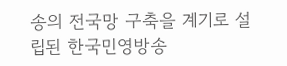송의 전국망 구축을 계기로 설립된 한국민영방송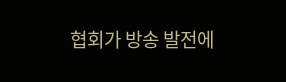협회가 방송 발전에